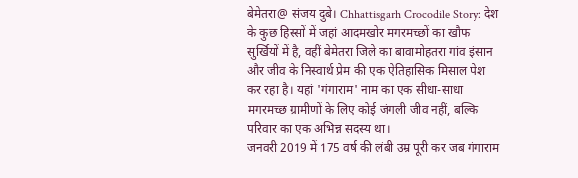बेमेतरा@ संजय दुबे। Chhattisgarh Crocodile Story: देश के कुछ हिस्सों में जहां आदमखोर मगरमच्छों का खौफ सुर्खियों में है, वहीं बेमेतरा जिले का बावामोहतरा गांव इंसान और जीव के निस्वार्थ प्रेम की एक ऐतिहासिक मिसाल पेश कर रहा है। यहां 'गंगाराम' नाम का एक सीधा-साधा मगरमच्छ ग्रामीणों के लिए कोई जंगली जीव नहीं, बल्कि परिवार का एक अभिन्न सदस्य था।
जनवरी 2019 में 175 वर्ष की लंबी उम्र पूरी कर जब गंगाराम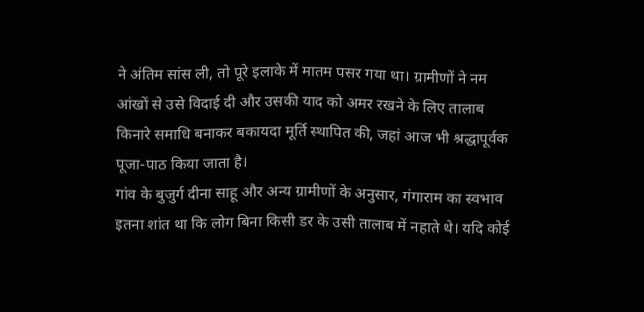ने अंतिम सांस ली, तो पूरे इलाके में मातम पसर गया था। ग्रामीणों ने नम आंखों से उसे विदाई दी और उसकी याद को अमर रखने के लिए तालाब किनारे समाधि बनाकर बकायदा मूर्ति स्थापित की, जहां आज भी श्रद्धापूर्वक पूजा-पाठ किया जाता है।
गांव के बुजुर्ग दीना साहू और अन्य ग्रामीणों के अनुसार, गंगाराम का स्वभाव इतना शांत था कि लोग बिना किसी डर के उसी तालाब में नहाते थे। यदि कोई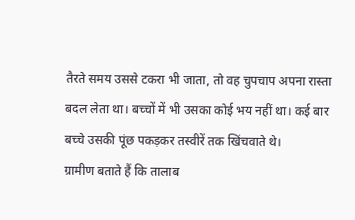तैरते समय उससे टकरा भी जाता, तो वह चुपचाप अपना रास्ता बदल लेता था। बच्चों में भी उसका कोई भय नहीं था। कई बार बच्चे उसकी पूंछ पकड़कर तस्वीरें तक खिंचवाते थे।
ग्रामीण बताते हैं कि तालाब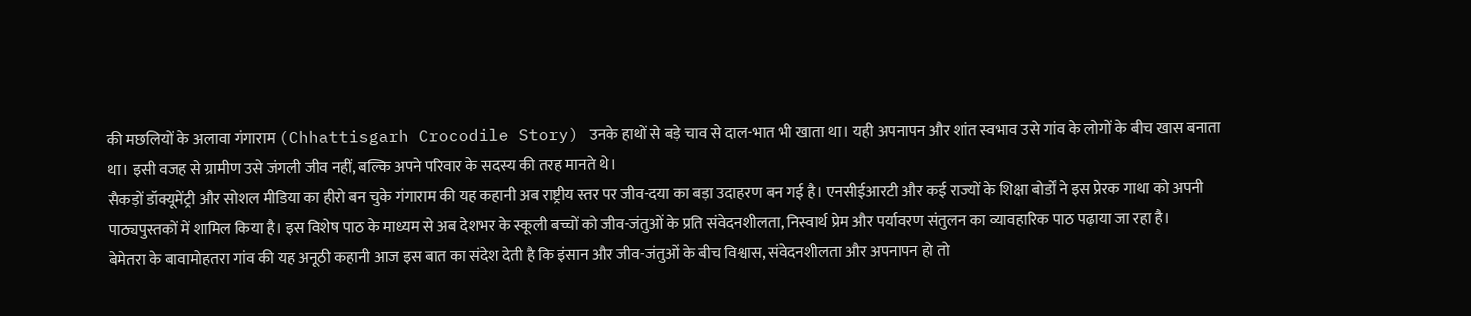की मछलियों के अलावा गंगाराम (Chhattisgarh Crocodile Story) उनके हाथों से बड़े चाव से दाल-भात भी खाता था। यही अपनापन और शांत स्वभाव उसे गांव के लोगों के बीच खास बनाता था। इसी वजह से ग्रामीण उसे जंगली जीव नहीं, बल्कि अपने परिवार के सदस्य की तरह मानते थे।
सैकड़ों डॉक्यूमेंट्री और सोशल मीडिया का हीरो बन चुके गंगाराम की यह कहानी अब राष्ट्रीय स्तर पर जीव-दया का बड़ा उदाहरण बन गई है। एनसीईआरटी और कई राज्यों के शिक्षा बोर्डों ने इस प्रेरक गाथा को अपनी पाठ्यपुस्तकों में शामिल किया है। इस विशेष पाठ के माध्यम से अब देशभर के स्कूली बच्चों को जीव-जंतुओं के प्रति संवेदनशीलता, निस्वार्थ प्रेम और पर्यावरण संतुलन का व्यावहारिक पाठ पढ़ाया जा रहा है।
बेमेतरा के बावामोहतरा गांव की यह अनूठी कहानी आज इस बात का संदेश देती है कि इंसान और जीव-जंतुओं के बीच विश्वास, संवेदनशीलता और अपनापन हो तो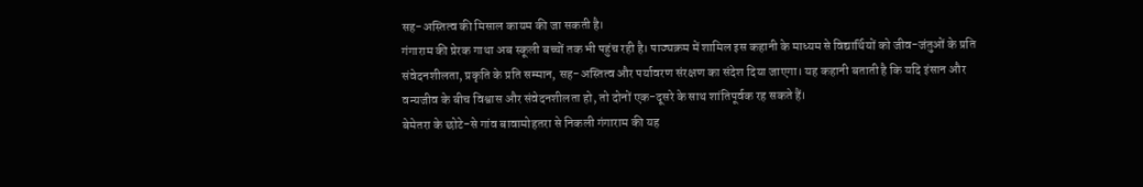सह-अस्तित्व की मिसाल कायम की जा सकती है।
गंगाराम की प्रेरक गाथा अब स्कूली बच्चों तक भी पहुंच रही है। पाठ्यक्रम में शामिल इस कहानी के माध्यम से विद्यार्थियों को जीव-जंतुओं के प्रति संवेदनशीलता, प्रकृति के प्रति सम्मान, सह-अस्तित्व और पर्यावरण संरक्षण का संदेश दिया जाएगा। यह कहानी बताती है कि यदि इंसान और वन्यजीव के बीच विश्वास और संवेदनशीलता हो, तो दोनों एक-दूसरे के साथ शांतिपूर्वक रह सकते हैं।
बेमेतरा के छोटे-से गांव बावामोहतरा से निकली गंगाराम की यह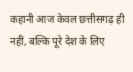कहानी आज केवल छत्तीसगढ़ ही नहीं, बल्कि पूरे देश के लिए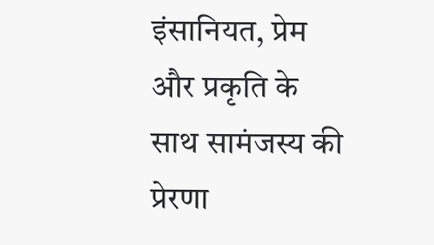इंसानियत, प्रेम और प्रकृति के साथ सामंजस्य की प्रेरणा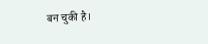बन चुकी है।